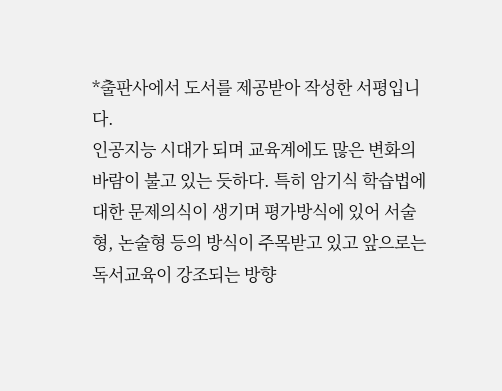*출판사에서 도서를 제공받아 작성한 서평입니다.
인공지능 시대가 되며 교육계에도 많은 변화의 바람이 불고 있는 듯하다. 특히 암기식 학습법에 대한 문제의식이 생기며 평가방식에 있어 서술형, 논술형 등의 방식이 주목받고 있고 앞으로는 독서교육이 강조되는 방향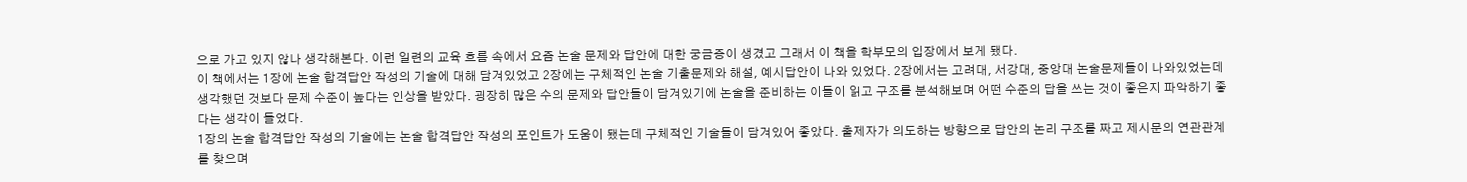으로 가고 있지 않나 생각해본다. 이런 일련의 교육 흐름 속에서 요즘 논술 문제와 답안에 대한 궁금증이 생겼고 그래서 이 책을 학부모의 입장에서 보게 됐다.
이 책에서는 1장에 논술 합격답안 작성의 기술에 대해 담겨있었고 2장에는 구체적인 논술 기출문제와 해설, 예시답안이 나와 있었다. 2장에서는 고려대, 서강대, 중앙대 논술문제들이 나와있었는데 생각했던 것보다 문제 수준이 높다는 인상을 받았다. 굉장히 많은 수의 문제와 답안들이 담겨있기에 논술을 준비하는 이들이 읽고 구조를 분석해보며 어떤 수준의 답을 쓰는 것이 좋은지 파악하기 좋다는 생각이 들었다.
1장의 논술 합격답안 작성의 기술에는 논술 합격답안 작성의 포인트가 도움이 됐는데 구체적인 기술들이 담겨있어 좋았다. 출제자가 의도하는 방향으로 답안의 논리 구조를 짜고 제시문의 연관관계를 찾으며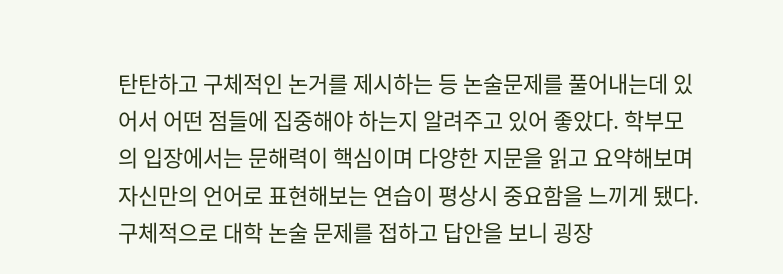탄탄하고 구체적인 논거를 제시하는 등 논술문제를 풀어내는데 있어서 어떤 점들에 집중해야 하는지 알려주고 있어 좋았다. 학부모의 입장에서는 문해력이 핵심이며 다양한 지문을 읽고 요약해보며 자신만의 언어로 표현해보는 연습이 평상시 중요함을 느끼게 됐다.
구체적으로 대학 논술 문제를 접하고 답안을 보니 굉장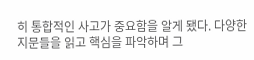히 통합적인 사고가 중요함을 알게 됐다. 다양한 지문들을 읽고 핵심을 파악하며 그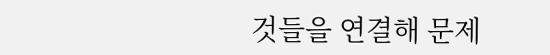것들을 연결해 문제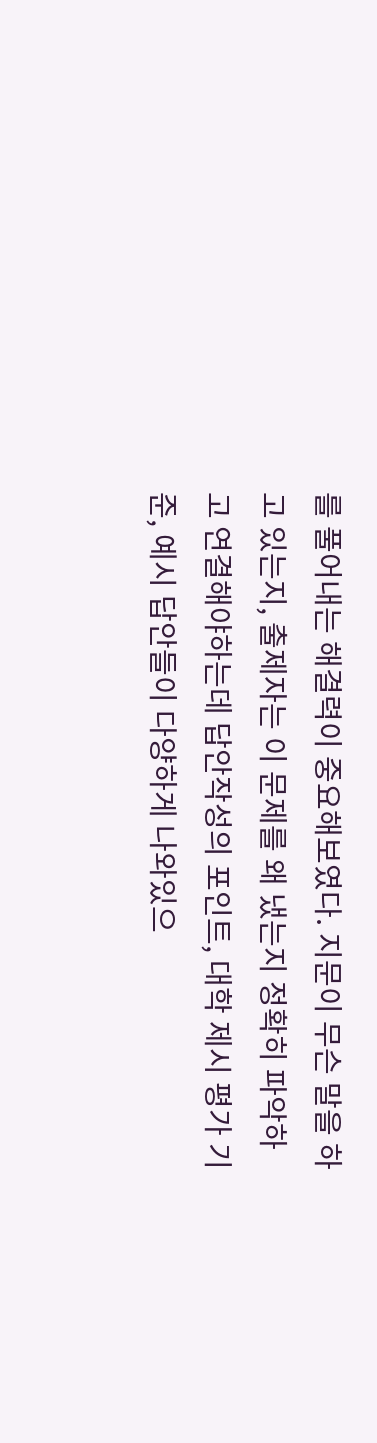를 풀어내는 해결력이 중요해보였다. 지문이 무슨 말을 하고 있는지, 출제자는 이 문제를 왜 냈는지 정확히 파악하고 연결해야하는데 답안작성의 포인트, 대학 제시 평가 기준, 예시 답안들이 다양하게 나와있으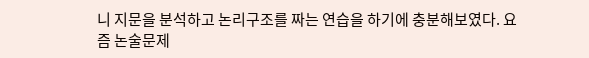니 지문을 분석하고 논리구조를 짜는 연습을 하기에 충분해보였다. 요즘 논술문제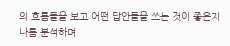의 흐름들을 보고 어떤 답안들을 쓰는 것이 좋은지 나름 분석하며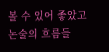볼 수 있어 좋았고 논술의 흐름들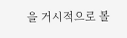을 거시적으로 볼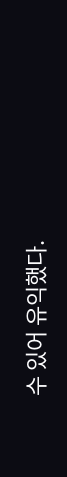수 있어 유익했다.